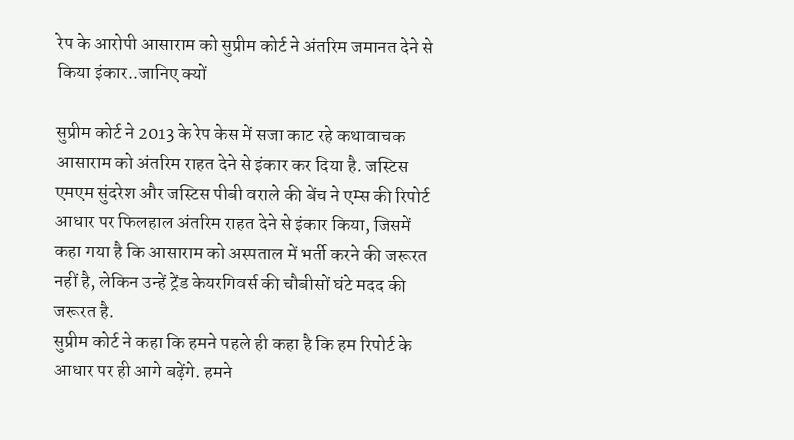रेप के आरोपी आसाराम को सुप्रीम कोर्ट ने अंतरिम जमानत देने से किया इंकार..जानिए क्यों

सुप्रीम कोर्ट ने 2013 के रेप केस में सजा काट रहे कथावाचक आसाराम को अंतरिम राहत देने से इंकार कर दिया है. जस्टिस एमएम सुंदरेश और जस्टिस पीबी वराले की बेंच ने एम्स की रिपोर्ट आधार पर फिलहाल अंतरिम राहत देने से इंकार किया, जिसमें कहा गया है कि आसाराम को अस्पताल में भर्ती करने की जरूरत नहीं है, लेकिन उन्हें ट्रेंड केयरगिवर्स की चौबीसों घंटे मदद की जरूरत है.
सुप्रीम कोर्ट ने कहा कि हमने पहले ही कहा है कि हम रिपोर्ट के आधार पर ही आगे बढ़ेंगे. हमने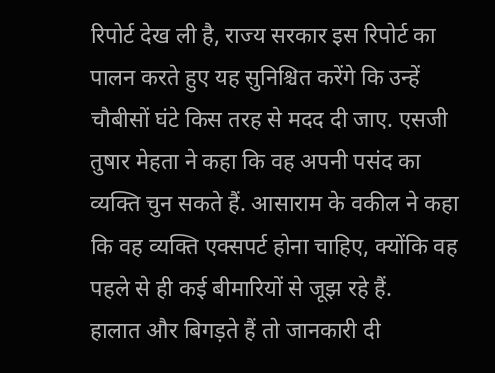रिपोर्ट देख ली है, राज्य सरकार इस रिपोर्ट का पालन करते हुए यह सुनिश्चित करेंगे कि उन्हें चौबीसों घंटे किस तरह से मदद दी जाए. एसजी तुषार मेहता ने कहा कि वह अपनी पसंद का व्यक्ति चुन सकते हैं. आसाराम के वकील ने कहा कि वह व्यक्ति एक्सपर्ट होना चाहिए, क्योंकि वह पहले से ही कई बीमारियों से जूझ रहे हैं.
हालात और बिगड़ते हैं तो जानकारी दी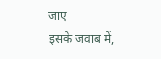जाए
इसके जवाब में,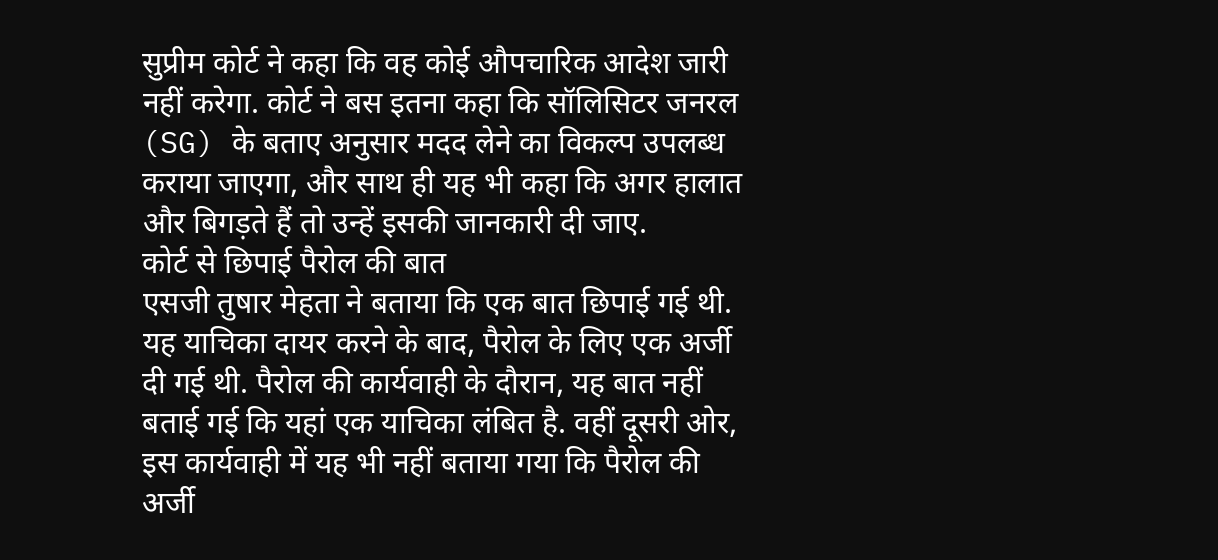सुप्रीम कोर्ट ने कहा कि वह कोई औपचारिक आदेश जारी नहीं करेगा. कोर्ट ने बस इतना कहा कि सॉलिसिटर जनरल (SG) के बताए अनुसार मदद लेने का विकल्प उपलब्ध कराया जाएगा, और साथ ही यह भी कहा कि अगर हालात और बिगड़ते हैं तो उन्हें इसकी जानकारी दी जाए.
कोर्ट से छिपाई पैरोल की बात
एसजी तुषार मेहता ने बताया कि एक बात छिपाई गई थी. यह याचिका दायर करने के बाद, पैरोल के लिए एक अर्जी दी गई थी. पैरोल की कार्यवाही के दौरान, यह बात नहीं बताई गई कि यहां एक याचिका लंबित है. वहीं दूसरी ओर, इस कार्यवाही में यह भी नहीं बताया गया कि पैरोल की अर्जी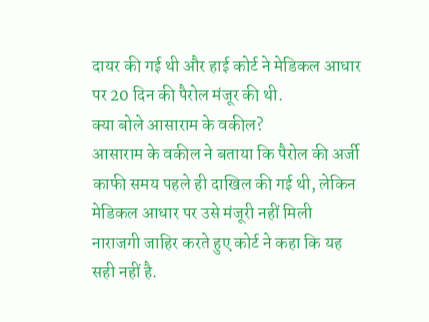दायर की गई थी और हाई कोर्ट ने मेडिकल आधार पर 20 दिन की पैरोल मंजूर की थी.
क्या बोले आसाराम के वकील?
आसाराम के वकील ने बताया कि पैरोल की अर्जी काफी समय पहले ही दाखिल की गई थी, लेकिन मेडिकल आधार पर उसे मंजूरी नहीं मिली नाराजगी जाहिर करते हुए कोर्ट ने कहा कि यह सही नहीं है.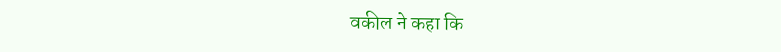वकील ने कहा कि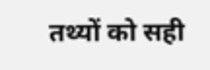तथ्यों को सही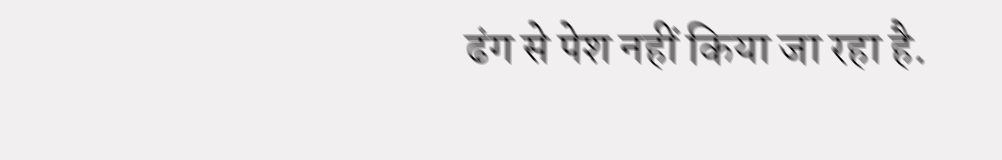ढंग से पेश नहीं किया जा रहा है.